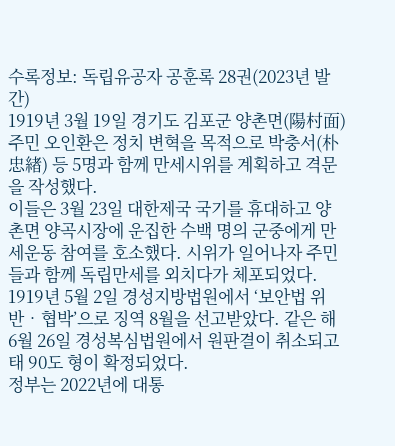수록정보: 독립유공자 공훈록 28권(2023년 발간)
1919년 3월 19일 경기도 김포군 양촌면(陽村面) 주민 오인환은 정치 변혁을 목적으로 박충서(朴忠緖) 등 5명과 함께 만세시위를 계획하고 격문을 작성했다.
이들은 3월 23일 대한제국 국기를 휴대하고 양촌면 양곡시장에 운집한 수백 명의 군중에게 만세운동 참여를 호소했다. 시위가 일어나자 주민들과 함께 독립만세를 외치다가 체포되었다. 1919년 5월 2일 경성지방법원에서 ‘보안법 위반‧협박’으로 징역 8월을 선고받았다. 같은 해 6월 26일 경성복심법원에서 원판결이 취소되고 태 90도 형이 확정되었다.
정부는 2022년에 대통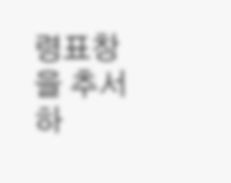령표창을 추서하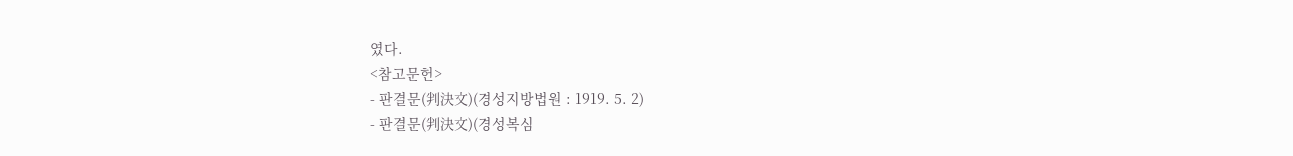였다.
<참고문헌>
- 판결문(判決文)(경성지방법원 : 1919. 5. 2)
- 판결문(判決文)(경성복심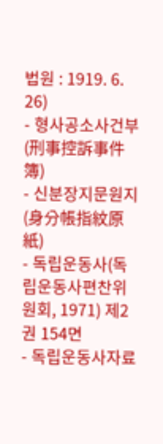법원 : 1919. 6. 26)
- 형사공소사건부(刑事控訴事件簿)
- 신분장지문원지(身分帳指紋原紙)
- 독립운동사(독립운동사편찬위원회, 1971) 제2권 154면
- 독립운동사자료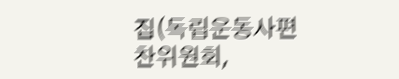집(독립운동사편찬위원회,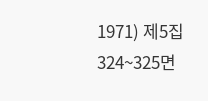1971) 제5집 324~325면